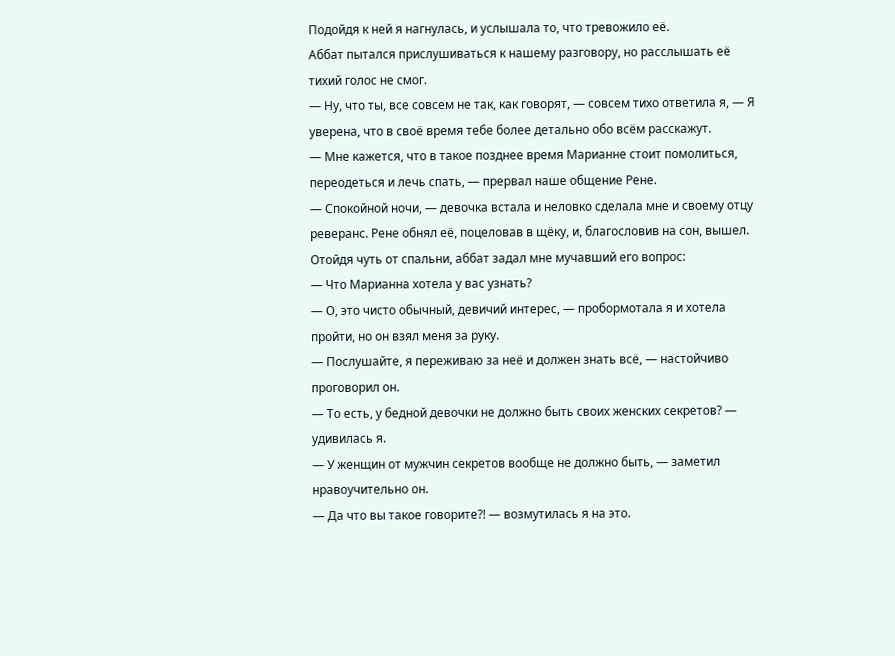Подойдя к ней я нагнулась, и услышала то, что тревожило её.
Аббат пытался прислушиваться к нашему разговору, но расслышать её тихий голос не смог.
— Ну, что ты, все совсем не так, как говорят, — совсем тихо ответила я, — Я уверена, что в своё время тебе более детально обо всём расскажут.
— Мне кажется, что в такое позднее время Марианне стоит помолиться, переодеться и лечь спать, — прервал наше общение Рене.
— Спокойной ночи, — девочка встала и неловко сделала мне и своему отцу реверанс. Рене обнял её, поцеловав в щёку, и, благословив на сон, вышел.
Отойдя чуть от спальни, аббат задал мне мучавший его вопрос:
— Что Марианна хотела у вас узнать?
— О, это чисто обычный, девичий интерес, — пробормотала я и хотела пройти, но он взял меня за руку.
— Послушайте, я переживаю за неё и должен знать всё, — настойчиво проговорил он.
— То есть, у бедной девочки не должно быть своих женских секретов? — удивилась я.
— У женщин от мужчин секретов вообще не должно быть, — заметил нравоучительно он.
— Да что вы такое говорите?! — возмутилась я на это.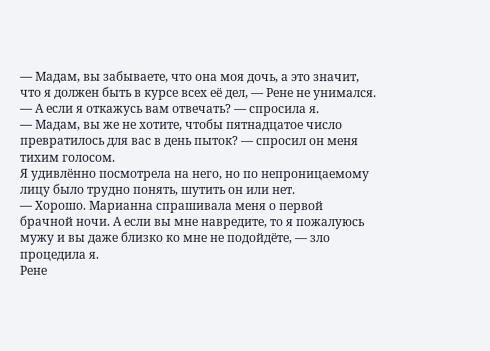— Мадам, вы забываете, что она моя дочь, а это значит, что я должен быть в курсе всех её дел, — Рене не унимался.
— А если я откажусь вам отвечать? — спросила я.
— Мадам, вы же не хотите, чтобы пятнадцатое число превратилось для вас в день пыток? — спросил он меня тихим голосом.
Я удивлённо посмотрела на него, но по непроницаемому лицу было трудно понять, шутить он или нет.
— Хорошо. Марианна спрашивала меня о первой брачной ночи. А если вы мне навредите, то я пожалуюсь мужу и вы даже близко ко мне не подойдёте, — зло процедила я.
Рене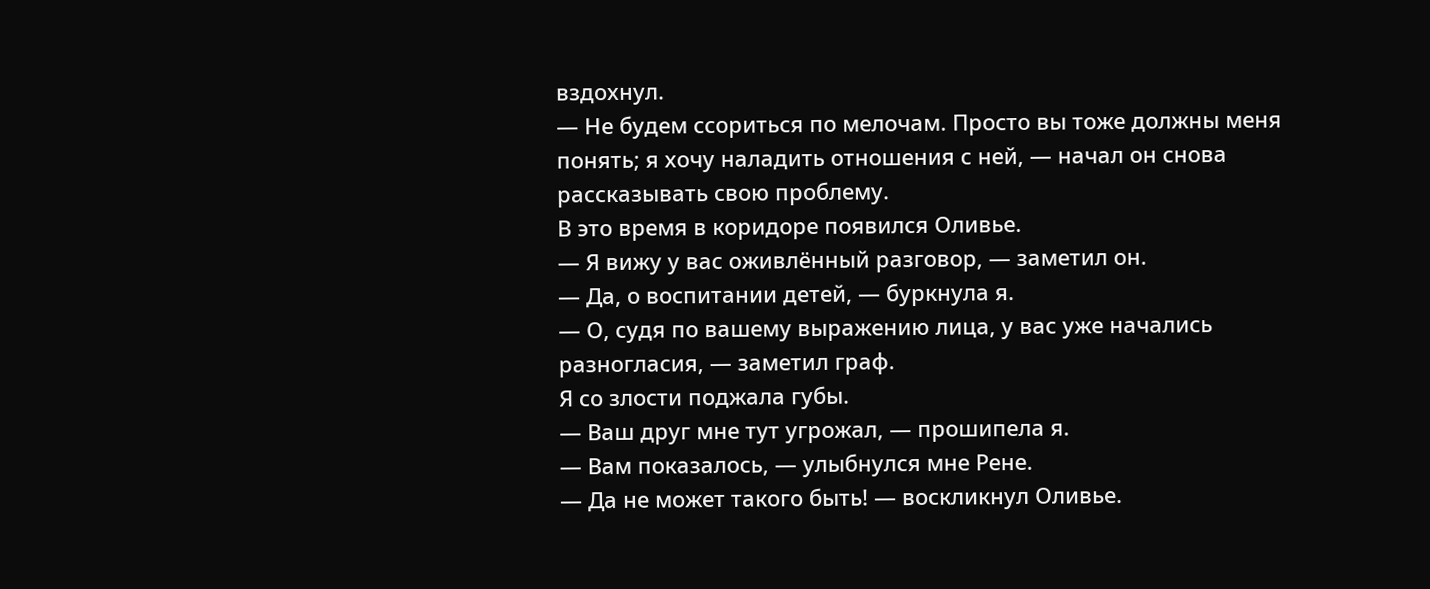вздохнул.
— Не будем ссориться по мелочам. Просто вы тоже должны меня понять; я хочу наладить отношения с ней, — начал он снова рассказывать свою проблему.
В это время в коридоре появился Оливье.
— Я вижу у вас оживлённый разговор, — заметил он.
— Да, о воспитании детей, — буркнула я.
— О, судя по вашему выражению лица, у вас уже начались разногласия, — заметил граф.
Я со злости поджала губы.
— Ваш друг мне тут угрожал, — прошипела я.
— Вам показалось, — улыбнулся мне Рене.
— Да не может такого быть! — воскликнул Оливье.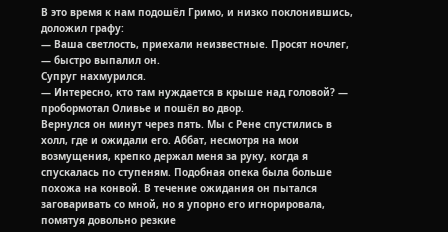В это время к нам подошёл Гримо, и низко поклонившись, доложил графу:
— Ваша светлость, приехали неизвестные. Просят ночлег, — быстро выпалил он.
Супруг нахмурился.
— Интересно, кто там нуждается в крыше над головой? — пробормотал Оливье и пошёл во двор.
Вернулся он минут через пять. Мы с Рене спустились в холл, где и ожидали его. Аббат, несмотря на мои возмущения, крепко держал меня за руку, когда я спускалась по ступеням. Подобная опека была больше похожа на конвой. В течение ожидания он пытался заговаривать со мной, но я упорно его игнорировала, помятуя довольно резкие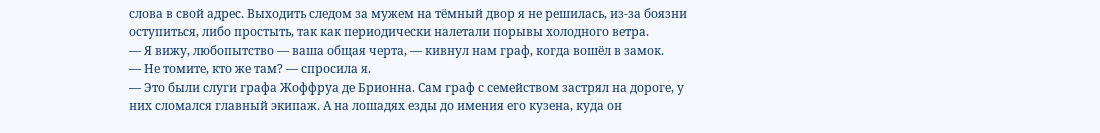слова в свой адрес. Выходить следом за мужем на тёмный двор я не решилась, из-за боязни оступиться, либо простыть, так как периодически налетали порывы холодного ветра.
— Я вижу, любопытство — ваша общая черта, — кивнул нам граф, когда вошёл в замок.
— Не томите, кто же там? — спросила я.
— Это были слуги графа Жоффруа де Брионна. Сам граф с семейством застрял на дороге, у них сломался главный экипаж. А на лошадях езды до имения его кузена, куда он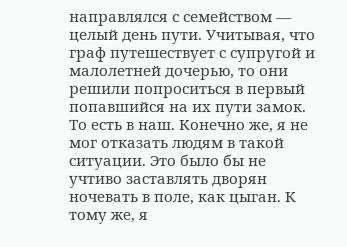направлялся с семейством — целый день пути. Учитывая, что граф путешествует с супругой и малолетней дочерью, то они решили попроситься в первый попавшийся на их пути замок. То есть в наш. Конечно же, я не мог отказать людям в такой ситуации. Это было бы не учтиво заставлять дворян ночевать в поле, как цыган. К тому же, я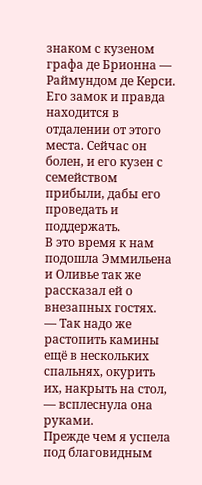знаком с кузеном графа де Брионна — Раймундом де Керси. Его замок и правда находится в отдалении от этого места. Сейчас он болен, и его кузен с семейством прибыли, дабы его проведать и поддержать.
В это время к нам подошла Эммильена и Оливье так же рассказал ей о внезапных гостях.
— Так надо же растопить камины ещё в нескольких спальнях, окурить их, накрыть на стол, — всплеснула она руками.
Прежде чем я успела под благовидным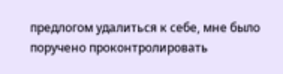предлогом удалиться к себе, мне было поручено проконтролировать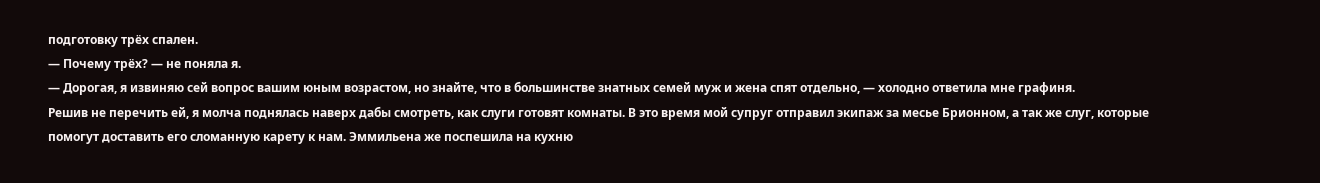подготовку трёх спален.
— Почему трёх? — не поняла я.
— Дорогая, я извиняю сей вопрос вашим юным возрастом, но знайте, что в большинстве знатных семей муж и жена спят отдельно, — холодно ответила мне графиня.
Решив не перечить ей, я молча поднялась наверх дабы смотреть, как слуги готовят комнаты. В это время мой супруг отправил экипаж за месье Брионном, а так же слуг, которые помогут доставить его сломанную карету к нам. Эммильена же поспешила на кухню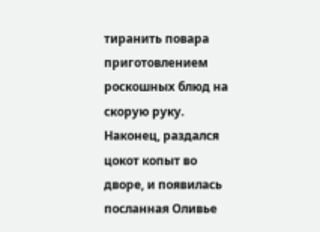тиранить повара приготовлением роскошных блюд на скорую руку.
Наконец, раздался цокот копыт во дворе, и появилась посланная Оливье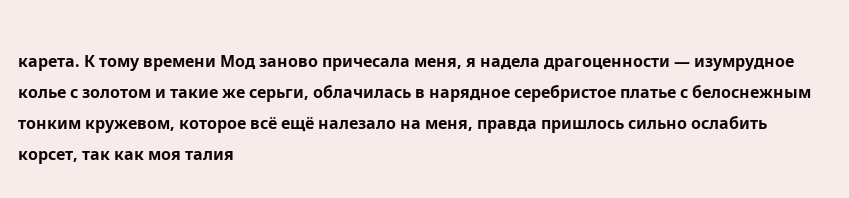карета. К тому времени Мод заново причесала меня, я надела драгоценности — изумрудное колье с золотом и такие же серьги, облачилась в нарядное серебристое платье с белоснежным тонким кружевом, которое всё ещё налезало на меня, правда пришлось сильно ослабить корсет, так как моя талия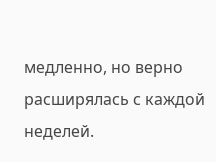медленно, но верно расширялась с каждой неделей.